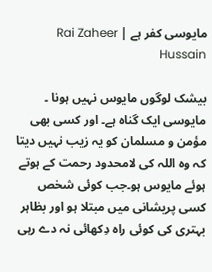مایوسی کفر ہے | Rai Zaheer Hussain

بیشک لوگوں مایوس نہیں ہونا ۔ مایوسی ایک گناہ ہے۔ اور کسی بھی مؤمن و مسلمان کو یہ زیب نہیں دیتا کہ وہ اللہ کی لامحدود رحمت کے ہوتے ہوئے مایوس ہو۔جب کوئی شخص کسی پریشانی میں مبتلا ہو اور بظاہر بہتری کی کوئی راہ دِکھائی نہ دے رہی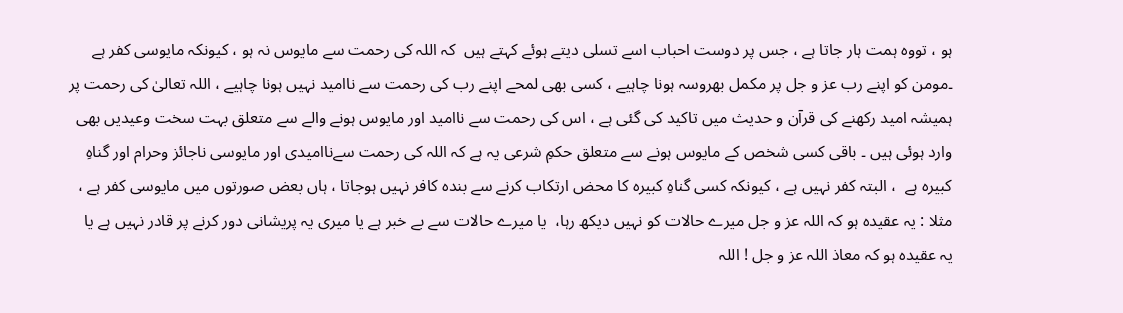ہو ، تووہ ہمت ہار جاتا ہے ، جس پر دوست احباب اسے تسلی دیتے ہوئے کہتے ہیں  کہ اللہ کی رحمت سے مایوس نہ ہو ، کیونکہ مایوسی کفر ہے ۔مومن کو اپنے رب عز و جل پر مکمل بھروسہ ہونا چاہیے ، کسی بھی لمحے اپنے رب کی رحمت سے ناامید نہیں ہونا چاہیے ، اللہ تعالیٰ کی رحمت پر ہمیشہ امید رکھنے کی قرآن و حدیث میں تاکید کی گئی ہے ، اس کی رحمت سے ناامید اور مایوس ہونے والے سے متعلق بہت سخت وعیدیں بھی وارد ہوئی ہیں ۔ باقی کسی شخص کے مایوس ہونے سے متعلق حکمِ شرعی یہ ہے کہ اللہ کی رحمت سےناامیدی اور مایوسی ناجائز وحرام اور گناہِ کبیرہ ہے  ، البتہ کفر نہیں ہے ، کیونکہ کسی گناہِ کبیرہ کا محض ارتکاب کرنے سے بندہ کافر نہیں ہوجاتا ، ہاں بعض صورتوں میں مایوسی کفر ہے ، مثلا : یہ عقیدہ ہو کہ اللہ عز و جل میرے حالات کو نہیں دیکھ رہا،  یا میرے حالات سے بے خبر ہے یا میری یہ پریشانی دور کرنے پر قادر نہیں ہے یا یہ عقیدہ ہو کہ معاذ اللہ عز و جل ! اللہ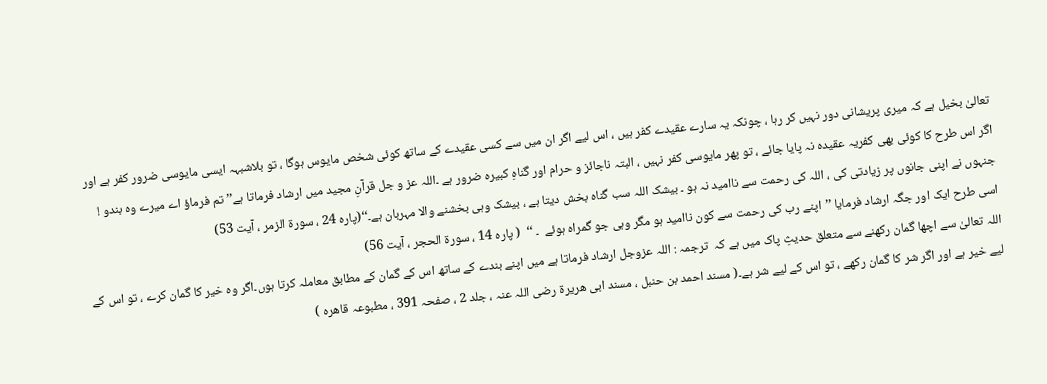تعالیٰ بخیل ہے کہ میری پریشانی دور نہیں کر رہا ، چونکہ یہ سارے عقیدے کفر ہیں ، اس لیے اگر ان میں سے کسی عقیدے کے ساتھ کوئی شخص مایوس ہوگا ، تو بلاشبہہ ایسی مایوسی ضرور کفر ہے اور اگر اس طرح کا کوئی بھی کفریہ عقیدہ نہ پایا جائے ، تو پھر مایوسی کفر نہیں ، البتہ ناجائز و حرام اور گناہِ کبیرہ ضرور ہے ۔اللہ عز و جل قرآنِ مجید میں ارشاد فرماتا ہے’’ تم فرماؤ اے میرے وہ بندو ! جنہوں نے اپنی جانوں پر زیادتی کی ، اللہ کی رحمت سے ناامید نہ ہو ۔ بیشک اللہ سب گناہ بخش دیتا ہے ، بیشک وہی بخشنے والا مہربان ہے۔‘‘(پارہ 24 ، سورۃ الزمر ، آیت 53)
اسی طرح ایک اور جگہ ارشاد فرمایا ’’اپنے رب کی رحمت سے کون ناامید ہو مگر وہی جو گمراہ ہوئے  ۔ ‘‘  ( پارہ 14 ، سورۃ الحجر ، آیت 56)
اللہ تعالیٰ سے اچھا گمان رکھنے سے متعلق حدیثِ پاک میں ہے کہ  ترجمہ : اللہ عزوجل ارشاد فرماتا ہے میں اپنے بندے کے ساتھ اس کے گمان کے مطابق معاملہ کرتا ہوں۔اگر وہ خیر کا گمان کرے ، تو اس کے لیے خیر ہے اور اگر شر کا گمان رکھے ، تو اس کے لیے شر ہے۔( مسند احمد بن حنبل ، مسند ابی ھریرۃ رضی اللہ عنہ ، جلد 2 ، صفحہ 391 ، مطبوعہ قاھرہ )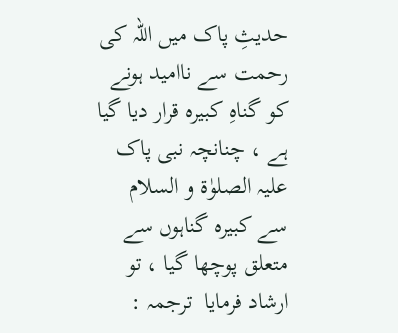حدیثِ پاک میں اللہ کی رحمت سے ناامید ہونے کو گناہِ کبیرہ قرار دیا گیا ہے ، چنانچہ نبی پاک علیہ الصلوٰۃ و السلام سے کبیرہ گناہوں سے متعلق پوچھا گیا ، تو ارشاد فرمایا  ترجمہ :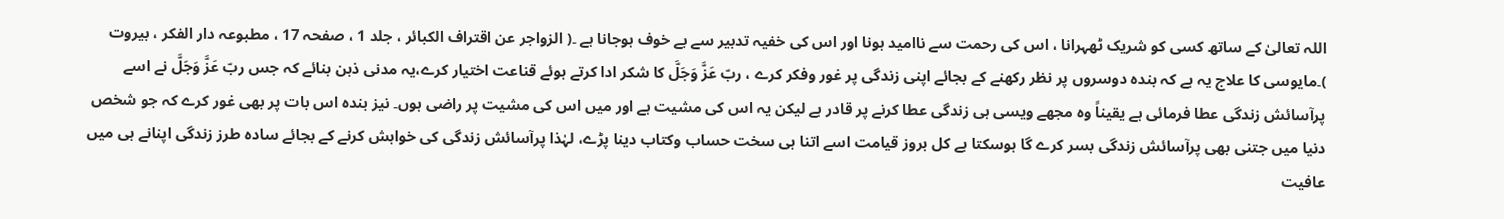اللہ تعالیٰ کے ساتھ کسی کو شریک ٹھہرانا ، اس کی رحمت سے ناامید ہونا اور اس کی خفیہ تدبیر سے بے خوف ہوجانا ہے ۔( الزواجر عن اقتراف الکبائر ، جلد 1 ، صفحہ 17 ، مطبوعہ دار الفکر ، بیروت )۔مایوسی کا علاج یہ ہے کہ بندہ دوسروں پر نظر رکھنے کے بجائے اپنی زندگی پر غور وفکر کرے ، ربّ عَزَّ وَجَلَّ کا شکر ادا کرتے ہوئے قناعت اختیار کرے،یہ مدنی ذہن بنائے کہ جس ربّ عَزَّ وَجَلَّ نے اسے پرآسائش زندگی عطا فرمائی ہے یقیناً وہ مجھے ویسی ہی زندگی عطا کرنے پر قادر ہے لیکن یہ اس کی مشیت ہے اور میں اس کی مشیت پر راضی ہوں۔ نیز بندہ اس بات پر بھی غور کرے کہ جو شخص دنیا میں جتنی بھی پرآسائش زندگی بسر کرے گا ہوسکتا ہے کل بروز قیامت اسے اتنا ہی سخت حساب وکتاب دینا پڑے، لہٰذا پرآسائش زندگی کی خواہش کرنے کے بجائے سادہ طرز زندگی اپنانے ہی میں عافیت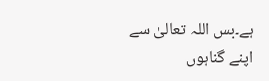ہے۔بس اللہ تعالیٰ سے اپنے گناہوں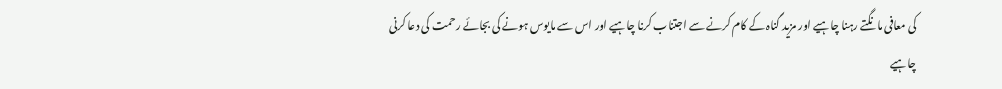کی معافی مانگتے رہنا چاہیے اور مزید گناہ کے کام کرنے سے اجتناب کرنا چاہیے اور اس سے مایوس ہونے کی بجائے رحمت کی دعا کرنی چاہیے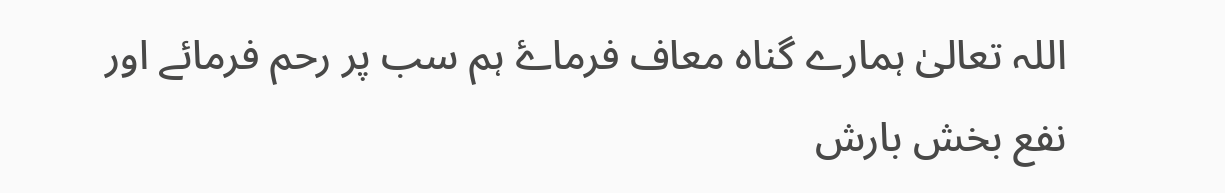اللہ تعالیٰ ہمارے گناہ معاف فرماۓ ہم سب پر رحم فرمائے اور نفع بخش بارش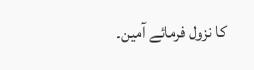کا نزول فرمائے آمین۔